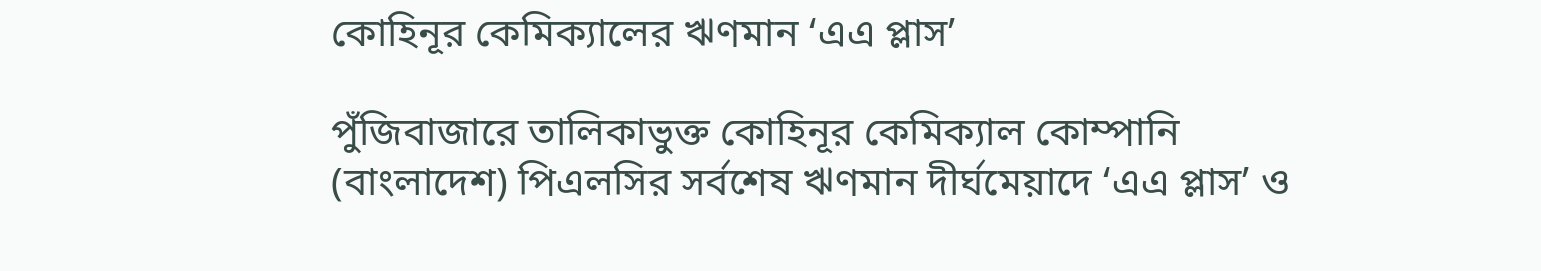কোহিনূর কেমিক্যালের ঋণমান ‘এএ প্লাস’

পুঁজিবাজারে তালিকাভুক্ত কোহিনূর কেমিক্যাল কোম্পানি (বাংলাদেশ) পিএলসির সর্বশেষ ঋণমান দীর্ঘমেয়াদে ‘এএ প্লাস’ ও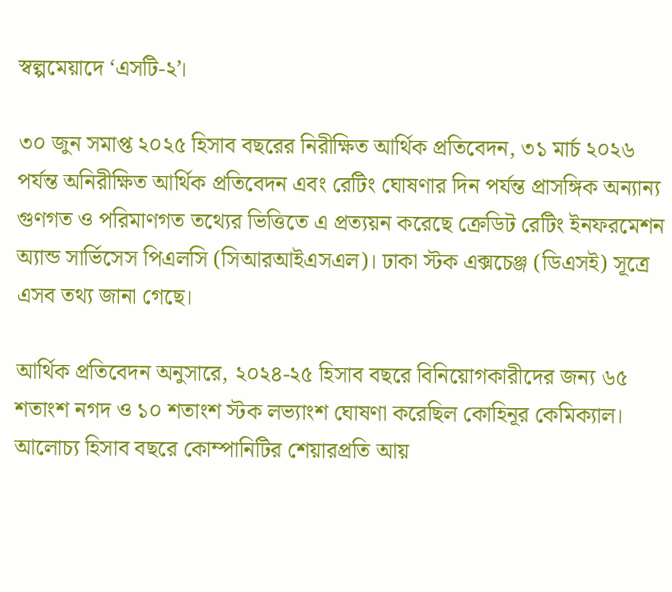স্বল্পমেয়াদে ‘এসটি-২’।

৩০ জুন সমাপ্ত ২০২৫ হিসাব বছরের নিরীক্ষিত আর্থিক প্রতিবেদন, ৩১ মার্চ ২০২৬ পর্যন্ত অনিরীক্ষিত আর্থিক প্রতিবেদন এবং রেটিং ঘোষণার দিন পর্যন্ত প্রাসঙ্গিক অন্যান্য গুণগত ও পরিমাণগত তথ্যের ভিত্তিতে এ প্রত্যয়ন করেছে ক্রেডিট রেটিং ইনফরমেশন অ্যান্ড সার্ভিসেস পিএলসি (সিআরআইএসএল)। ঢাকা স্টক এক্সচেঞ্জ (ডিএসই) সূত্রে এসব তথ্য জানা গেছে।

আর্থিক প্রতিবেদন অনুসারে, ২০২৪-২৫ হিসাব বছরে বিনিয়োগকারীদের জন্য ৬৫ শতাংশ নগদ ও ১০ শতাংশ স্টক লভ্যাংশ ঘোষণা করেছিল কোহিনূর কেমিক্যাল। আলোচ্য হিসাব বছরে কোম্পানিটির শেয়ারপ্রতি আয়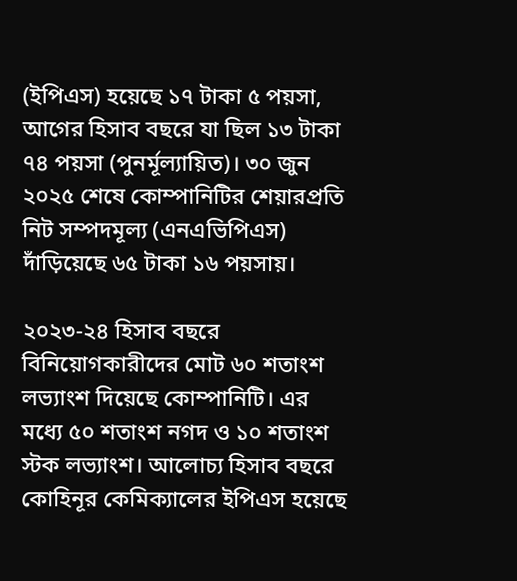(ইপিএস) হয়েছে ১৭ টাকা ৫ পয়সা, আগের হিসাব বছরে যা ছিল ১৩ টাকা ৭৪ পয়সা (পুনর্মূল্যায়িত)। ৩০ জুন ২০২৫ শেষে কোম্পানিটির শেয়ারপ্রতি নিট সম্পদমূল্য (এনএভিপিএস) দাঁড়িয়েছে ৬৫ টাকা ১৬ পয়সায়।

২০২৩-২৪ হিসাব বছরে বিনিয়োগকারীদের মোট ৬০ শতাংশ লভ্যাংশ দিয়েছে কোম্পানিটি। এর মধ্যে ৫০ শতাংশ নগদ ও ১০ শতাংশ স্টক লভ্যাংশ। আলোচ্য হিসাব বছরে কোহিনূর কেমিক্যালের ইপিএস হয়েছে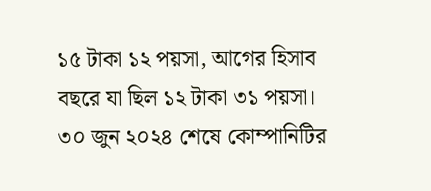১৫ টাকা ১২ পয়সা, আগের হিসাব বছরে যা ছিল ১২ টাকা ৩১ পয়সা। ৩০ জুন ২০২৪ শেষে কোম্পানিটির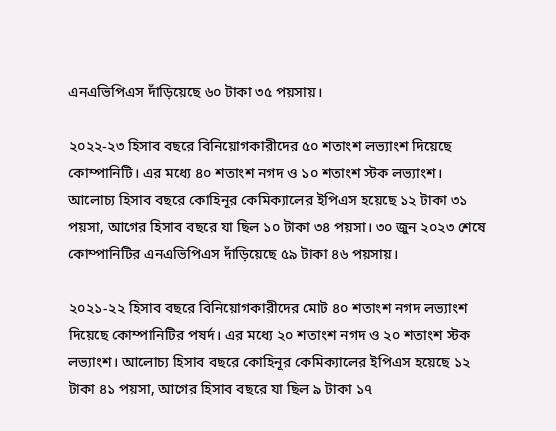এনএভিপিএস দাঁড়িয়েছে ৬০ টাকা ৩৫ পয়সায়।

২০২২-২৩ হিসাব বছরে বিনিয়োগকারীদের ৫০ শতাংশ লভ্যাংশ দিয়েছে কোম্পানিটি। এর মধ্যে ৪০ শতাংশ নগদ ও ১০ শতাংশ স্টক লভ্যাংশ। আলোচ্য হিসাব বছরে কোহিনূর কেমিক্যালের ইপিএস হয়েছে ১২ টাকা ৩১ পয়সা, আগের হিসাব বছরে যা ছিল ১০ টাকা ৩৪ পয়সা। ৩০ জুন ২০২৩ শেষে কোম্পানিটির এনএভিপিএস দাঁড়িয়েছে ৫৯ টাকা ৪৬ পয়সায়।

২০২১-২২ হিসাব বছরে বিনিয়োগকারীদের মোট ৪০ শতাংশ নগদ লভ্যাংশ দিয়েছে কোম্পানিটির পষর্দ। এর মধ্যে ২০ শতাংশ নগদ ও ২০ শতাংশ স্টক লভ্যাংশ। আলোচ্য হিসাব বছরে কোহিনূর কেমিক্যালের ইপিএস হয়েছে ১২ টাকা ৪১ পয়সা, আগের হিসাব বছরে যা ছিল ৯ টাকা ১৭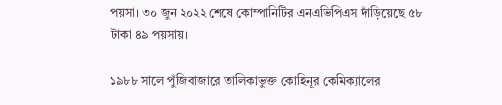পয়সা। ৩০ জুন ২০২২ শেষে কোম্পানিটির এনএভিপিএস দাঁড়িয়েছে ৫৮ টাকা ৪৯ পয়সায়।

১৯৮৮ সালে পুঁজিবাজারে তালিকাভুক্ত কোহিনূর কেমিক্যালের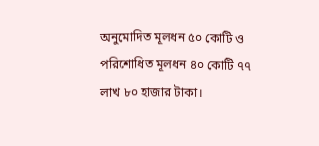অনুমোদিত মূলধন ৫০ কোটি ও পরিশোধিত মূলধন ৪০ কোটি ৭৭ লাখ ৮০ হাজার টাকা।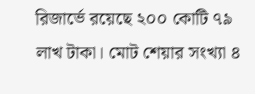রিজার্ভে রয়েছে ২০০ কোটি ৭৯ লাখ টাকা। মোট শেয়ার সংখ্যা ৪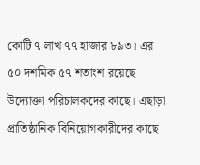কোটি ৭ লাখ ৭৭ হাজার ৮৯৩। এর ৫০ দশমিক ৫৭ শতাংশ রয়েছে উদ্যোক্তা পরিচালকদের কাছে। এছাড়া প্রাতিষ্ঠানিক বিনিয়োগকারীদের কাছে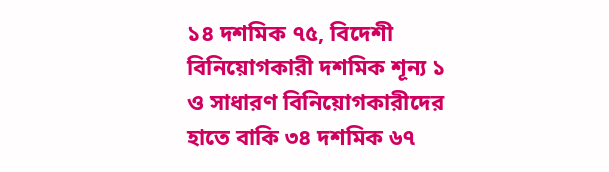১৪ দশমিক ৭৫, বিদেশী বিনিয়োগকারী দশমিক শূন্য ১ ও সাধারণ বিনিয়োগকারীদের হাতে বাকি ৩৪ দশমিক ৬৭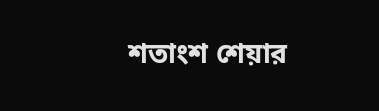শতাংশ শেয়ার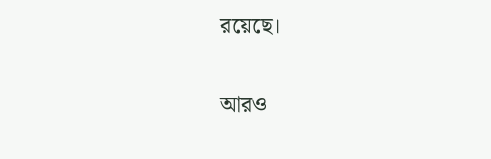রয়েছে।

আরও